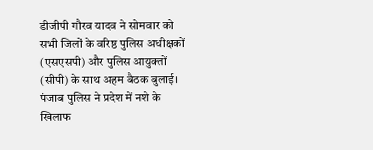डीजीपी गौरव यादव ने सोमवार को सभी जिलों के वरिष्ठ पुलिस अधीक्षकों (एसएसपी) और पुलिस आयुक्तों (सीपी) के साथ अहम बैठक बुलाई।
पंजाब पुलिस ने प्रदेश में नशे के खिलाफ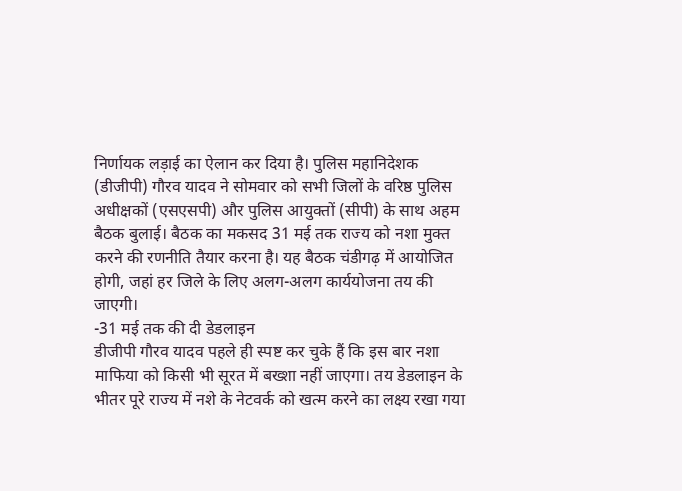निर्णायक लड़ाई का ऐलान कर दिया है। पुलिस महानिदेशक (डीजीपी) गौरव यादव ने सोमवार को सभी जिलों के वरिष्ठ पुलिस अधीक्षकों (एसएसपी) और पुलिस आयुक्तों (सीपी) के साथ अहम बैठक बुलाई। बैठक का मकसद 31 मई तक राज्य को नशा मुक्त करने की रणनीति तैयार करना है। यह बैठक चंडीगढ़ में आयोजित होगी, जहां हर जिले के लिए अलग-अलग कार्ययोजना तय की जाएगी।
-31 मई तक की दी डेडलाइन
डीजीपी गौरव यादव पहले ही स्पष्ट कर चुके हैं कि इस बार नशा माफिया को किसी भी सूरत में बख्शा नहीं जाएगा। तय डेडलाइन के भीतर पूरे राज्य में नशे के नेटवर्क को खत्म करने का लक्ष्य रखा गया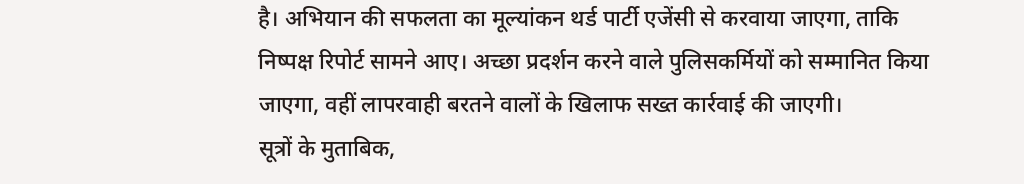है। अभियान की सफलता का मूल्यांकन थर्ड पार्टी एजेंसी से करवाया जाएगा, ताकि निष्पक्ष रिपोर्ट सामने आए। अच्छा प्रदर्शन करने वाले पुलिसकर्मियों को सम्मानित किया जाएगा, वहीं लापरवाही बरतने वालों के खिलाफ सख्त कार्रवाई की जाएगी।
सूत्रों के मुताबिक,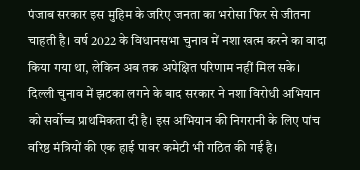पंजाब सरकार इस मुहिम के जरिए जनता का भरोसा फिर से जीतना चाहती है। वर्ष 2022 के विधानसभा चुनाव में नशा खत्म करने का वादा किया गया था, लेकिन अब तक अपेक्षित परिणाम नहीं मिल सके। दिल्ली चुनाव में झटका लगने के बाद सरकार ने नशा विरोधी अभियान को सर्वोच्च प्राथमिकता दी है। इस अभियान की निगरानी के लिए पांच वरिष्ठ मंत्रियों की एक हाई पावर कमेटी भी गठित की गई है।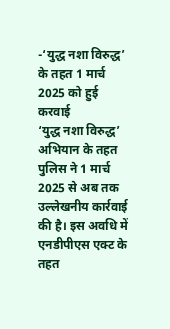-‘युद्ध नशा विरुद्ध’ के तहत 1 मार्च 2025 को हुई करवाई
‘युद्ध नशा विरुद्ध’ अभियान के तहत पुलिस ने 1 मार्च 2025 से अब तक उल्लेखनीय कार्रवाई की है। इस अवधि में एनडीपीएस एक्ट के तहत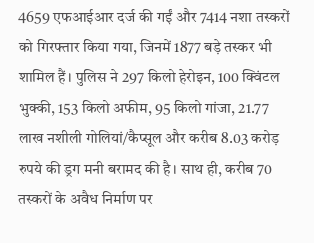4659 एफआईआर दर्ज की गईं और 7414 नशा तस्करों को गिरफ्तार किया गया, जिनमें 1877 बड़े तस्कर भी शामिल हैं। पुलिस ने 297 किलो हेरोइन, 100 क्विंटल भुक्की, 153 किलो अफीम, 95 किलो गांजा, 21.77 लाख नशीली गोलियां/कैप्सूल और करीब 8.03 करोड़ रुपये की ड्रग मनी बरामद की है। साथ ही, करीब 70 तस्करों के अवैध निर्माण पर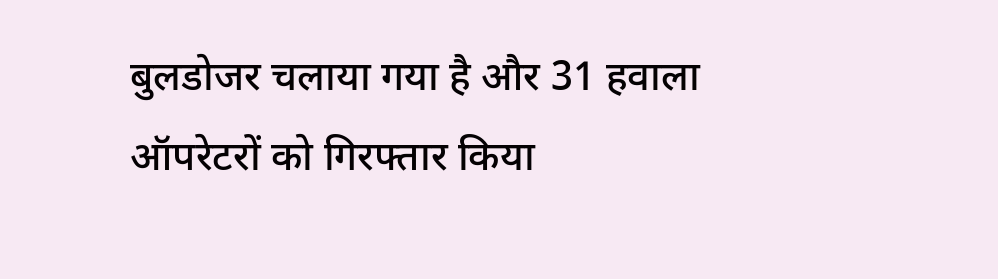बुलडोजर चलाया गया है और 31 हवाला ऑपरेटरों को गिरफ्तार किया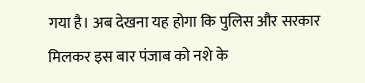गया है। अब देखना यह होगा कि पुलिस और सरकार मिलकर इस बार पंजाब को नशे के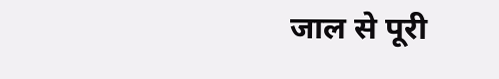जाल से पूरी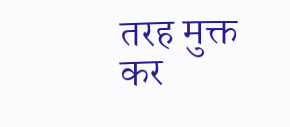तरह मुक्त कर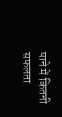पाने में कितनी सफलता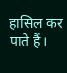हासिल कर पाते हैं।